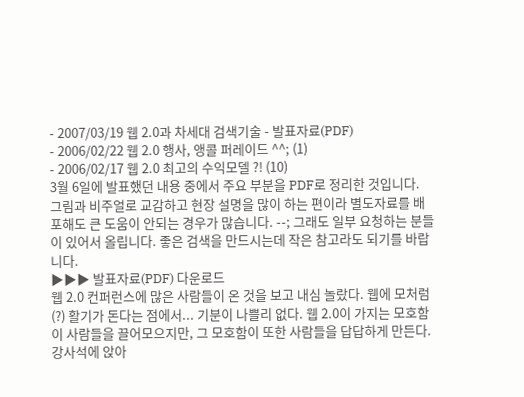- 2007/03/19 웹 2.0과 차세대 검색기술 - 발표자료(PDF)
- 2006/02/22 웹 2.0 행사, 앵콜 퍼레이드 ^^; (1)
- 2006/02/17 웹 2.0 최고의 수익모델 ?! (10)
3월 6일에 발표했던 내용 중에서 주요 부분을 PDF로 정리한 것입니다. 그림과 비주얼로 교감하고 현장 설명을 많이 하는 편이라 별도자료를 배포해도 큰 도움이 안되는 경우가 많습니다. --; 그래도 일부 요청하는 분들이 있어서 올립니다. 좋은 검색을 만드시는데 작은 참고라도 되기를 바랍니다.
▶▶▶ 발표자료(PDF) 다운로드
웹 2.0 컨퍼런스에 많은 사람들이 온 것을 보고 내심 놀랐다. 웹에 모처럼(?) 활기가 돈다는 점에서... 기분이 나쁠리 없다. 웹 2.0이 가지는 모호함이 사람들을 끌어모으지만, 그 모호함이 또한 사람들을 답답하게 만든다. 강사석에 앉아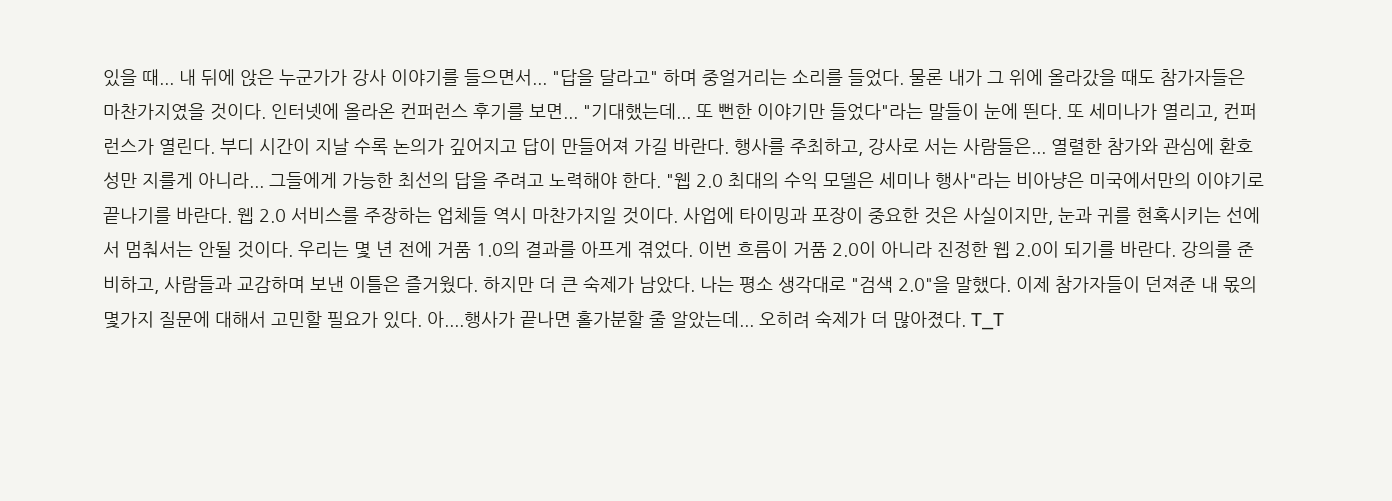있을 때... 내 뒤에 앉은 누군가가 강사 이야기를 들으면서... "답을 달라고" 하며 중얼거리는 소리를 들었다. 물론 내가 그 위에 올라갔을 때도 참가자들은 마찬가지였을 것이다. 인터넷에 올라온 컨퍼런스 후기를 보면... "기대했는데... 또 뻔한 이야기만 들었다"라는 말들이 눈에 띈다. 또 세미나가 열리고, 컨퍼런스가 열린다. 부디 시간이 지날 수록 논의가 깊어지고 답이 만들어져 가길 바란다. 행사를 주최하고, 강사로 서는 사람들은... 열렬한 참가와 관심에 환호성만 지를게 아니라... 그들에게 가능한 최선의 답을 주려고 노력해야 한다. "웹 2.0 최대의 수익 모델은 세미나 행사"라는 비아냥은 미국에서만의 이야기로 끝나기를 바란다. 웹 2.0 서비스를 주장하는 업체들 역시 마찬가지일 것이다. 사업에 타이밍과 포장이 중요한 것은 사실이지만, 눈과 귀를 현혹시키는 선에서 멈춰서는 안될 것이다. 우리는 몇 년 전에 거품 1.0의 결과를 아프게 겪었다. 이번 흐름이 거품 2.0이 아니라 진정한 웹 2.0이 되기를 바란다. 강의를 준비하고, 사람들과 교감하며 보낸 이틀은 즐거웠다. 하지만 더 큰 숙제가 남았다. 나는 평소 생각대로 "검색 2.0"을 말했다. 이제 참가자들이 던져준 내 몫의 몇가지 질문에 대해서 고민할 필요가 있다. 아....행사가 끝나면 홀가분할 줄 알았는데... 오히려 숙제가 더 많아졌다. T_T